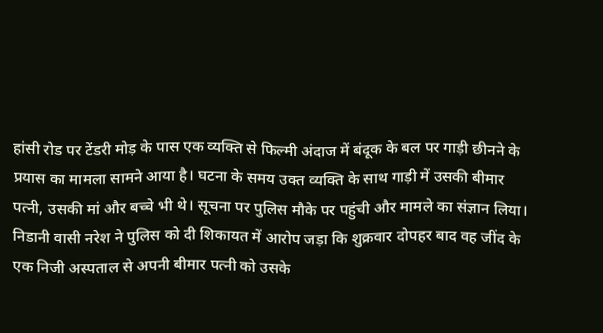हांसी रोड पर टेंडरी मोड़ के पास एक व्यक्ति से फिल्मी अंदाज में बंदूक के बल पर गाड़ी छीनने के प्रयास का मामला सामने आया है। घटना के समय उक्त व्यक्ति के साथ गाड़ी में उसकी बीमार पत्नी, उसकी मां और बच्चे भी थे। सूचना पर पुलिस मौके पर पहुंची और मामले का संज्ञान लिया।
निडानी वासी नरेश ने पुलिस को दी शिकायत में आरोप जड़ा कि शुक्रवार दोपहर बाद वह जींद के एक निजी अस्पताल से अपनी बीमार पत्नी को उसके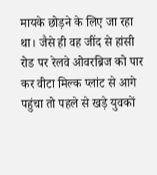मायके छोड़ने के लिए जा रहा था। जैसे ही वह जींद से हांसी रोड पर रेलवे ओवरब्रिज को पार कर वीटा मिल्क प्लांट से आगे पहुंचा तो पहले से खड़े युवकों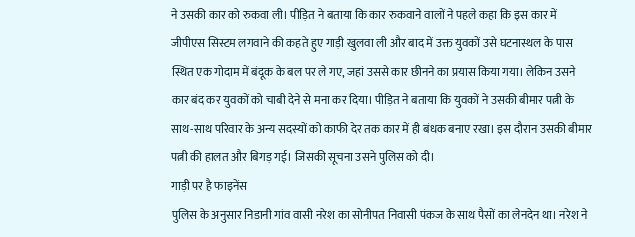ने उसकी कार को रुकवा ली। पीड़ित ने बताया कि कार रुकवाने वालों ने पहले कहा कि इस कार में जीपीएस सिस्टम लगवाने की कहते हुए गाड़ी खुलवा ली और बाद में उक्त युवकों उसे घटनास्थल के पास स्थित एक गोदाम में बंदूक के बल पर ले गए, जहां उससे कार छीनने का प्रयास किया गया। लेकिन उसने कार बंद कर युवकों को चाबी देने से मना कर दिया। पीड़ित ने बताया कि युवकों ने उसकी बीमार पत्नी के साथ-साथ परिवार के अन्य सदस्यों को काफी देर तक कार में ही बंधक बनाए रखा। इस दौरान उसकी बीमार पत्नी की हालत और बिगड़ गई। जिसकी सूचना उसने पुलिस को दी।
गाड़ी पर है फाइनेंस
पुलिस के अनुसार निडानी गांव वासी नरेश का सोनीपत निवासी पंकज के साथ पैसों का लेनदेन था। नरेश ने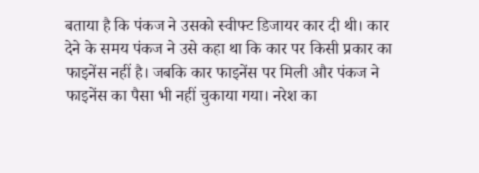बताया है कि पंकज ने उसको स्वीफ्ट डिजायर कार दी थी। कार देने के समय पंकज ने उसे कहा था कि कार पर किसी प्रकार का फाइनेंस नहीं है। जबकि कार फाइनेंस पर मिली और पंकज ने फाइनेंस का पैसा भी नहीं चुकाया गया। नरेश का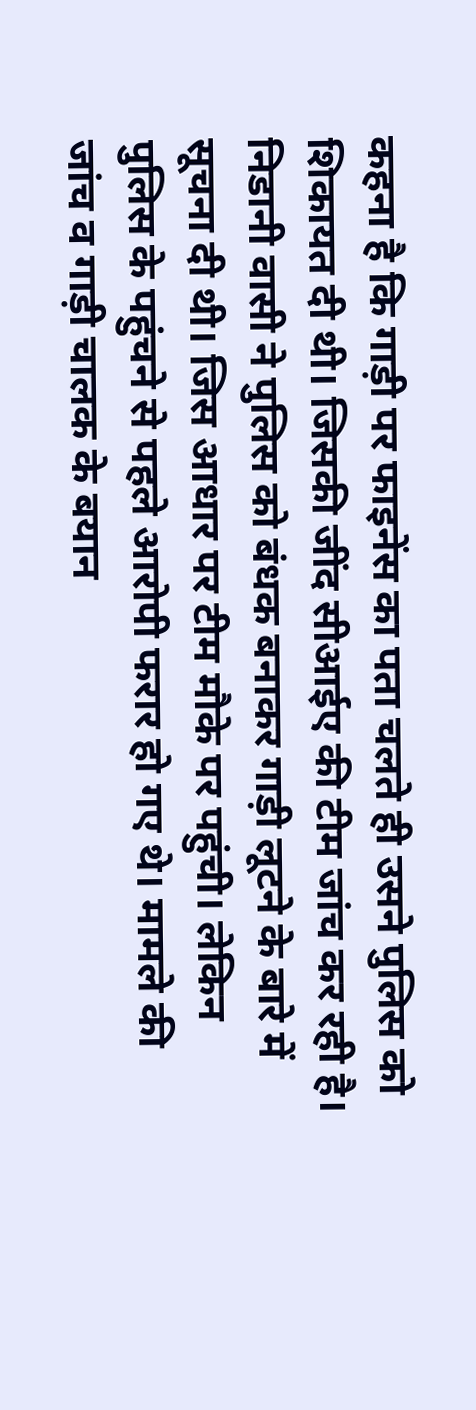कहना है कि गाड़ी पर फाइनेंस का पता चलते ही उसने पुलिस को शिकायत दी थी। जिसकी जींद सीआईए की टीम जांच कर रही है।
निडानी वासी ने पुलिस को बंधक बनाकर गाड़ी लूटने के बारे में सूचना दी थी। जिस आधार पर टीम मौके पर पहुंची। लेकिन पुलिस के पहुंचने से पहले आरोपी फरार हो गए थे। मामले की जांच व गाड़ी चालक के बयान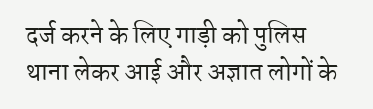दर्ज करने के लिए गाड़ी को पुलिस थाना लेकर आई और अज्ञात लोगों के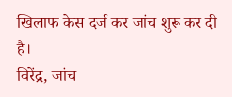खिलाफ केस दर्ज कर जांच शुरू कर दी है।
विरेंद्र, जांच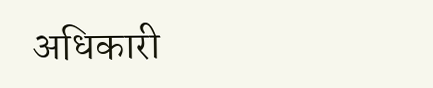अधिकारी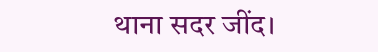थाना सदर जींद।